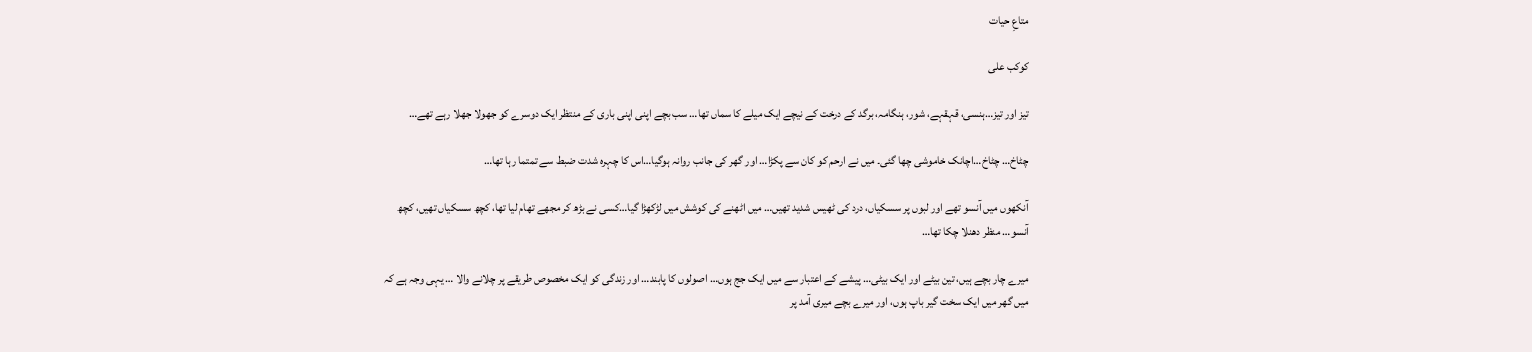متاعِ حیات

کوکب علی

تیز اور تیز…ہنسی، قہقہے، شور، ہنگامہ، برگد کے درخت کے نیچے ایک میلے کا سماں تھا… سب بچے اپنی اپنی باری کے منتظر ایک دوسرے کو جھولا جھلا رہے تھے…

چٹاخ… چٹاخ…اچانک خاموشی چھا گئی۔ میں نے ارحم کو کان سے پکڑا… اور گھر کی جانب روانہ ہوگیا…اس کا چہرہ شدت ضبط سے تمتما رہا تھا…

آنکھوں میں آنسو تھے اور لبوں پر سسکیاں، درد کی ٹھیس شدید تھیں… میں اٹھنے کی کوشش میں لڑکھڑا گیا…کسی نے بڑھ کر مجھے تھام لیا تھا، کچھ سسکیاں تھیں، کچھ آنسو… منظر دھنلا چکا تھا…

میرے چار بچے ہیں، تین بیٹے اور ایک بیٹی… پیشے کے اعتبار سے میں ایک جج ہوں… اصولوں کا پابند… اور زندگی کو ایک مخصوص طریقے پر چلانے والا … یہی وجہ ہے کہ میں گھر میں ایک سخت گیر باپ ہوں، اور میرے بچے میری آمد پر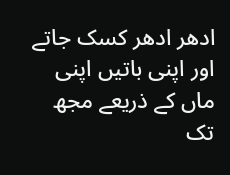ادھر ادھر کسک جاتے اور اپنی باتیں اپنی ماں کے ذریعے مجھ تک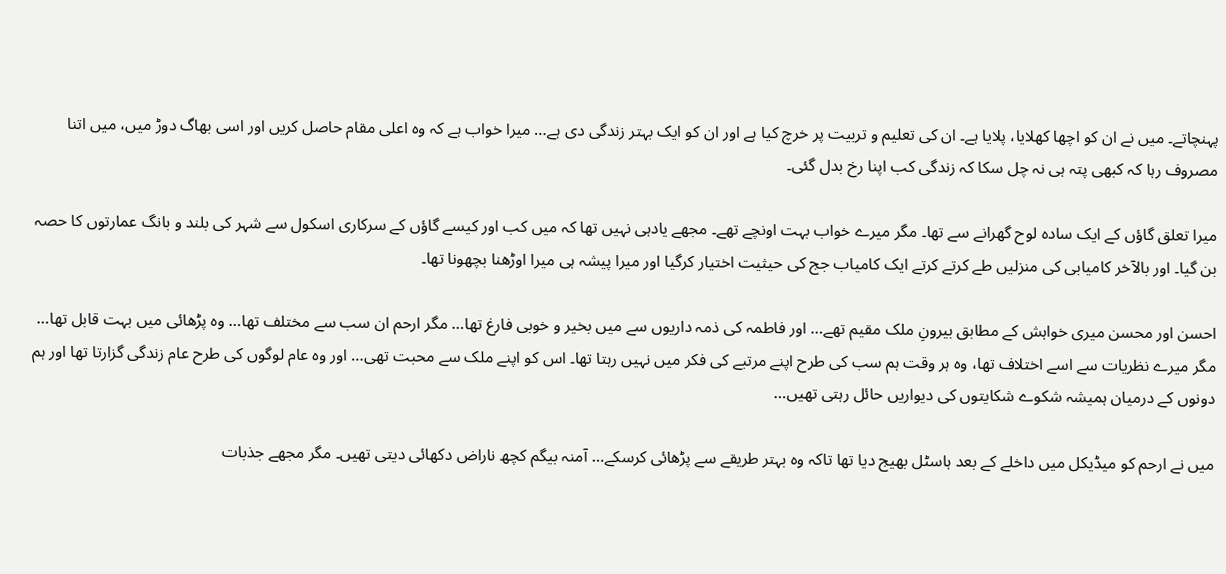پہنچاتے۔ میں نے ان کو اچھا کھلایا، پلایا ہے۔ ان کی تعلیم و تربیت پر خرچ کیا ہے اور ان کو ایک بہتر زندگی دی ہے… میرا خواب ہے کہ وہ اعلی مقام حاصل کریں اور اسی بھاگ دوڑ میں، میں اتنا مصروف رہا کہ کبھی پتہ ہی نہ چل سکا کہ زندگی کب اپنا رخ بدل گئی۔

میرا تعلق گاؤں کے ایک سادہ لوح گھرانے سے تھا۔ مگر میرے خواب بہت اونچے تھے۔ مجھے یادہی نہیں تھا کہ میں کب اور کیسے گاؤں کے سرکاری اسکول سے شہر کی بلند و بانگ عمارتوں کا حصہ بن گیا۔ اور بالآخر کامیابی کی منزلیں طے کرتے کرتے ایک کامیاب جج کی حیثیت اختیار کرگیا اور میرا پیشہ ہی میرا اوڑھنا بچھونا تھا۔

احسن اور محسن میری خواہش کے مطابق بیرونِ ملک مقیم تھے… اور فاطمہ کی ذمہ داریوں سے میں بخیر و خوبی فارغ تھا… مگر ارحم ان سب سے مختلف تھا… وہ پڑھائی میں بہت قابل تھا… مگر میرے نظریات سے اسے اختلاف تھا، وہ ہر وقت ہم سب کی طرح اپنے مرتبے کی فکر میں نہیں رہتا تھا۔ اس کو اپنے ملک سے محبت تھی… اور وہ عام لوگوں کی طرح عام زندگی گزارتا تھا اور ہم دونوں کے درمیان ہمیشہ شکوے شکایتوں کی دیواریں حائل رہتی تھیں…

میں نے ارحم کو میڈیکل میں داخلے کے بعد ہاسٹل بھیج دیا تھا تاکہ وہ بہتر طریقے سے پڑھائی کرسکے… آمنہ بیگم کچھ ناراض دکھائی دیتی تھیں۔ مگر مجھے جذبات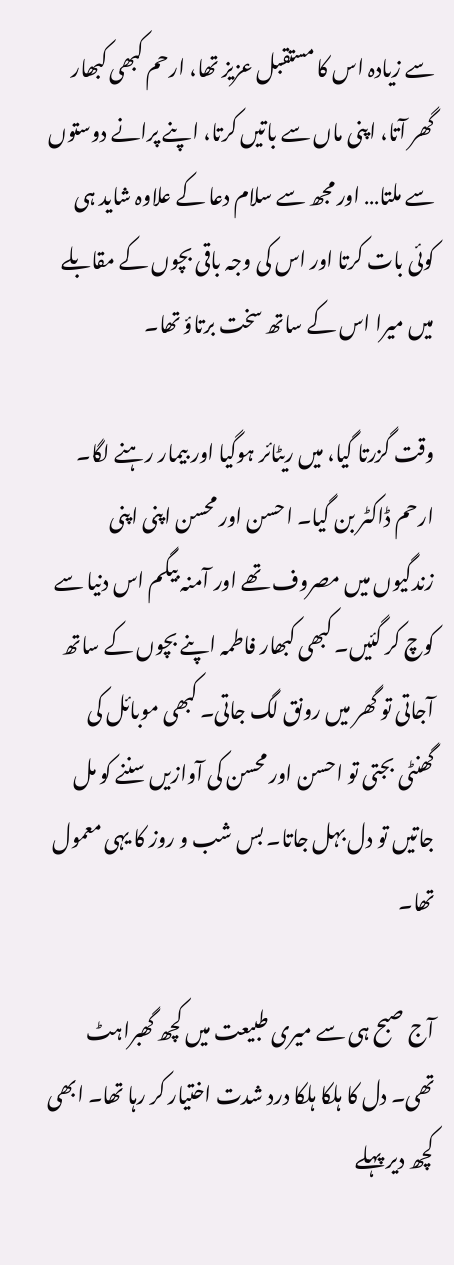سے زیادہ اس کا مستقبل عزیز تھا، ارحم کبھی کبھار گھر آتا، اپنی ماں سے باتیں کرتا، اپنے پرانے دوستوں سے ملتا… اور مجھ سے سلام دعا کے علاوہ شاید ہی کوئی بات کرتا اور اس کی وجہ باقی بچوں کے مقابلے میں میرا اس کے ساتھ سخت برتاؤ تھا۔

وقت گزرتا گیا، میں ریٹائر ہوگیا اور بیمار رہنے لگا۔ ارحم ڈاکٹر بن گیا۔ احسن اور محسن اپنی اپنی زندگیوں میں مصروف تھے اور آمنہ بیگم اس دنیا سے کوچ کر گئیں۔ کبھی کبھار فاطمہ اپنے بچوں کے ساتھ آجاتی تو گھر میں رونق لگ جاتی۔ کبھی موبائل کی گھنٹی بجتی تو احسن اور محسن کی آوازیں سننے کو مل جاتیں تو دل بہل جاتا۔ بس شب و روز کا یہی معمول تھا۔

آج صبح ہی سے میری طبیعت میں کچھ گھبراہٹ تھی۔ دل کا ہلکا ہلکا درد شدت اختیار کر رہا تھا۔ ابھی کچھ دیر پہلے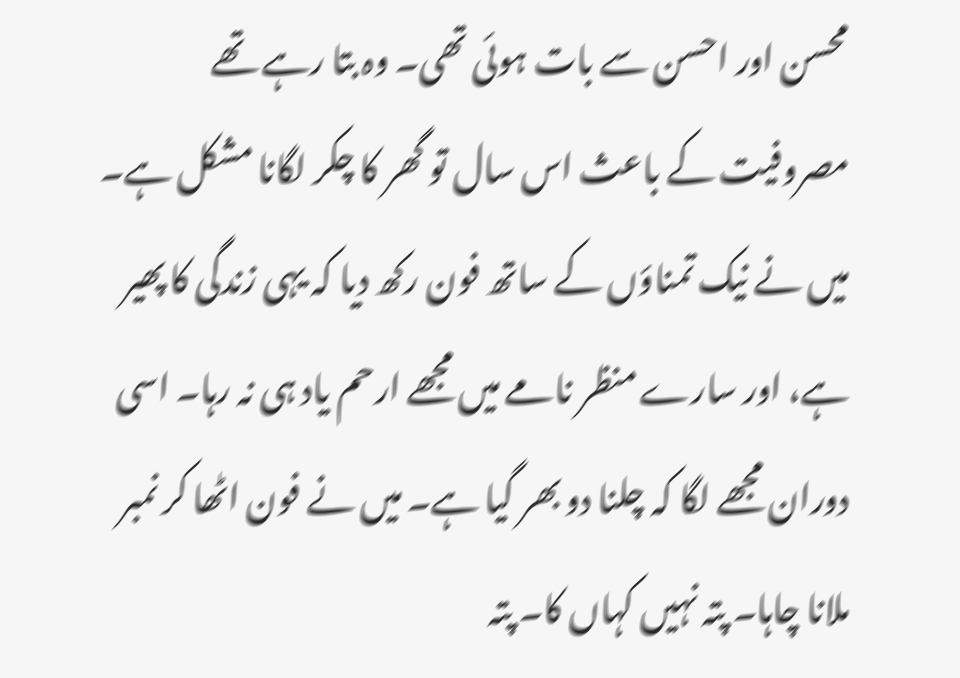محسن اور احسن سے بات ہوئی تھی۔ وہ بتا رہے تھے مصروفیت کے باعث اس سال تو گھر کا چکر لگانا مشکل ہے۔ میں نے نیک تمناؤں کے ساتھ فون رکھ دیا کہ یہی زندگی کا پھیر ہے، اور سارے منظر نامے میں مجھے ارحم یاد ہی نہ رہا۔ اسی دوران مجھے لگا کہ چلنا دو بھر گیا ہے۔ میں نے فون اٹھا کر نمبر ملانا چاہا۔ پتہ نہیں کہاں کا۔ پتہ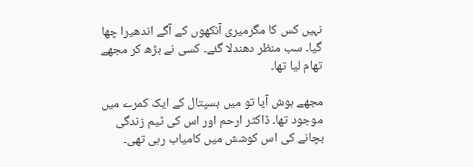نہیں کس کا مگرمیری آنکھوں کے آگے اندھیرا چھا گیا۔ سب منظر دھندلا گئے۔ کسی نے بڑھ کر مجھے تھام لیا تھا۔

مجھے ہوش آیا تو میں ہسپتال کے ایک کمرے میں موجود تھا۔ ڈاکٹر ارحم اور اس کی ٹیم زندگی بچانے کی اس کوشش میں کامیاب رہی تھی۔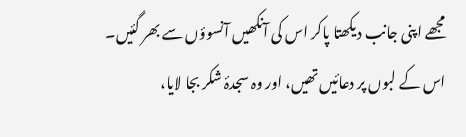مجھے اپنی جانب دیکھتا پاکر اس کی آنکھیں آنسوؤں سے بھر گئیں۔ اس کے لبوں پر دعائیں تھیں، اور وہ سجدۂ شکر بجا لایا،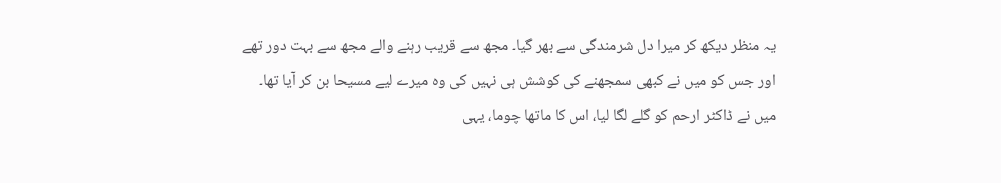یہ منظر دیکھ کر میرا دل شرمندگی سے بھر گیا۔ مجھ سے قریب رہنے والے مجھ سے بہت دور تھے اور جس کو میں نے کبھی سمجھنے کی کوشش ہی نہیں کی وہ میرے لیے مسیحا بن کر آیا تھا۔ میں نے ڈاکٹر ارحم کو گلے لگا لیا، اس کا ماتھا چوما، یہی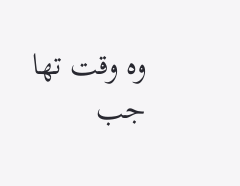وہ وقت تھا جب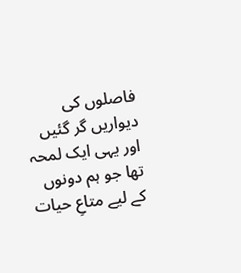فاصلوں کی دیواریں گر گئیں اور یہی ایک لمحہ تھا جو ہم دونوں کے لیے متاعِ حیات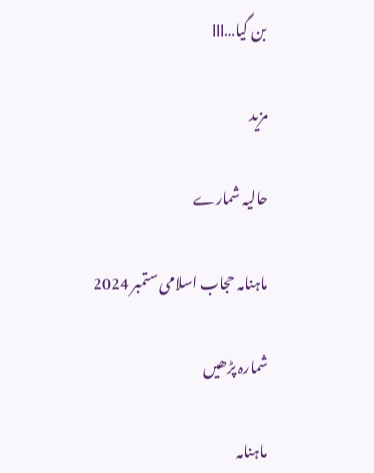بن گیا…lll

مزید

حالیہ شمارے

ماہنامہ حجاب اسلامی ستمبر 2024

شمارہ پڑھیں

ماہنامہ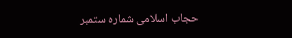حجاب اسلامی شمارہ ستمبر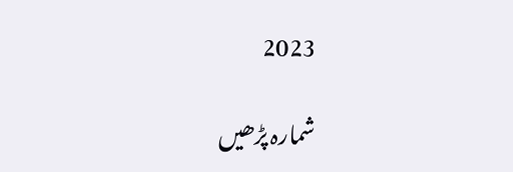2023

شمارہ پڑھیں